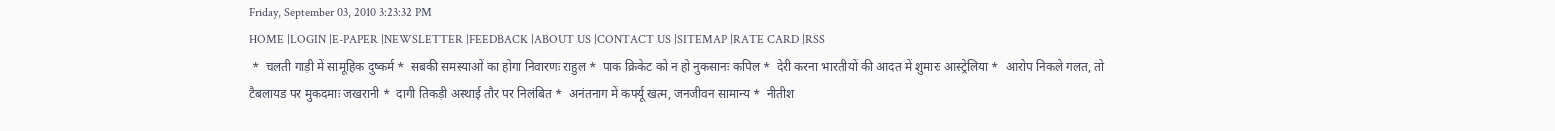Friday, September 03, 2010 3:23:32 PM
HOME |LOGIN |E-PAPER |NEWSLETTER |FEEDBACK |ABOUT US |CONTACT US |SITEMAP |RATE CARD |RSS
 *  चलती गाड़ी में सामूहिक दुष्कर्म *  सबकी समस्याओं का होगा निवारणः राहुल *  पाक क्रिकेट को न हो नुकसानः कपिल *  देरी करना भारतीयों की आदत में शुमारः आस्ट्रेलिया *  आरोप निकले गलत, तो टैबलायड पर मुकदमाः जखरानी *  दागी तिकड़ी अस्थाई तौर पर निलंबित *  अनंतनाग में कर्फ्यू खत्म, जनजीवन सामान्य *  नीतीश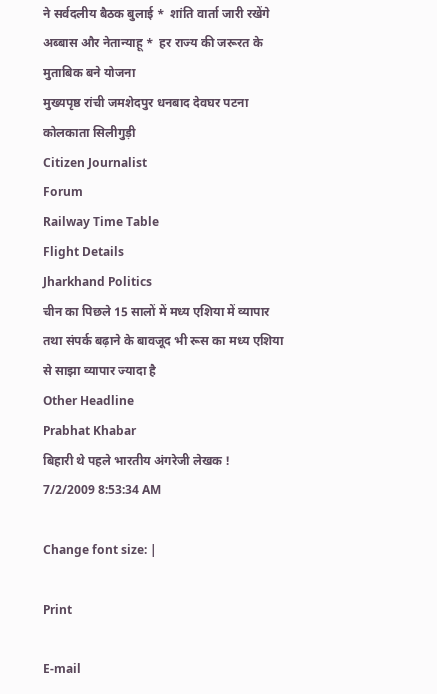ने सर्वदलीय बैठक बुलाई *  शांति वार्ता जारी रखेंगे अब्बास और नेतान्याहू *  हर राज्य की जरूरत के मुताबिक बने योजना
मुख्यपृष्ठ रांची जमशेदपुर धनबाद देवघर पटना कोलकाता सिलीगुड़ी
Citizen Journalist
Forum
Railway Time Table
Flight Details
Jharkhand Politics
चीन का पिछले 15 सालों में मध्य एशिया में व्यापार तथा संपर्क बढ़ाने के बावजूद भी रूस का मध्य एशिया से साझा व्यापार ज्यादा है
Other Headline
Prabhat Khabar
बिहारी थे पहले भारतीय अंगरेजी लेखक !
7/2/2009 8:53:34 AM

Change font size: |

Print

E-mail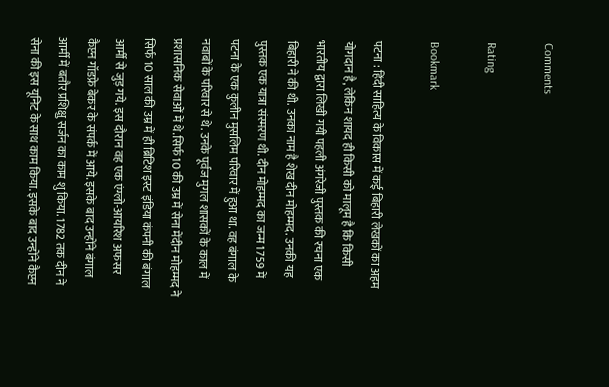Comments

Rating

Bookmark

पटना : हिंदी साहित्य के विकास में कई बिहारी लेखकों का अहम योगदान है, लेकिन शायद ही किसी को मालूम है कि किसी भारतीय द्वारा लिखी गयी पहली अंगरेजी पुस्तक की रचना एक बिहारी ने की थी. उनका नाम है शेख दीन मोहम्मद. उनकी यह पुस्तक एक यात्रा संस्मरण थी. दीन मोहम्मद का जन्म 1759 में पटना के एक कुलीन मुसलिम परिवार में हुआ था. वह बंगाल के नवाबों के परिवार से थे. उनके पूर्वज मुगल शासकों के काल में प्रशासनिक सेवाओं में थे.सिर्फ 10 की उम्र में सेना मेंदीन मोहम्मद ने सिर्फ 10 साल की उम्र में ही ब्रिटिश इस्ट इंडिया कंपनी की बंगाल आर्मी से जुड़ गये. इस दौरान वह एक एंग्लो-आयरिश अफसर कैप्टन गॉडफ्रे बेकर के संपर्क में आये. इसके बाद उन्होंने बंगाल आर्मी में बतौर प्रशिक्षु सर्जन का काम शु किया. 1782 तक दीन ने सेना की इस यूनिट के साथ काम किया. इसके बाद उन्होंने कैप्टन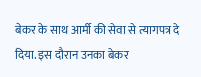बेकर के साथ आर्मी की सेवा से त्यागपत्र दे दिया. इस दौरान उनका बेकर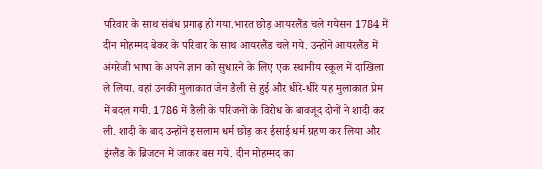परिवार के साथ संबंध प्रगाढ़ हो गया.भारत छोड़ आयरलैंड चले गयेसन 1784 में दीन मोहम्मद बेकर के परिवार के साथ आयरलैंड चले गये. उन्होंने आयरलैंड में अंगरेजी भाषा के अपने ज्ञान को सुधारने के लिए एक स्थानीय स्कूल में दाखिला ले लिया. वहां उनकी मुलाकात जेन डैली से हुई और धीरे-धीरे यह मुलाकात प्रेम में बदल गयी. 1786 में डैली के परिजनों के विरोध के बावजूद दोनों ने शादी कर ली. शादी के बाद उन्होंने इसलाम धर्म छोड़ कर ईसाई धर्म ग्रहण कर लिया और इंग्लैंड के ब्रिजटन में जाकर बस गये. दीन मोहम्मद का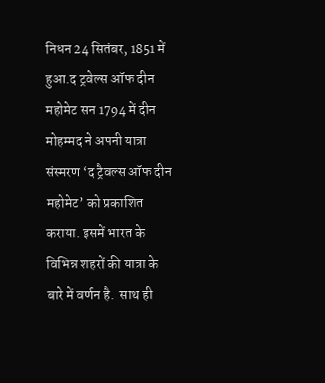निधन 24 सितंबर, 1851 में हुआ.द ट्रवेल्स ऑफ दीन महोमेट सन 1794 में दीन मोहम्मद ने अपनी यात्रा संस्मरण ‘द ट्रैवल्स ऑफ दीन महोमेट’ को प्रकाशित कराया. इसमें भारत के विभिन्न शहरों की यात्रा के बारे में वर्णन है.  साथ ही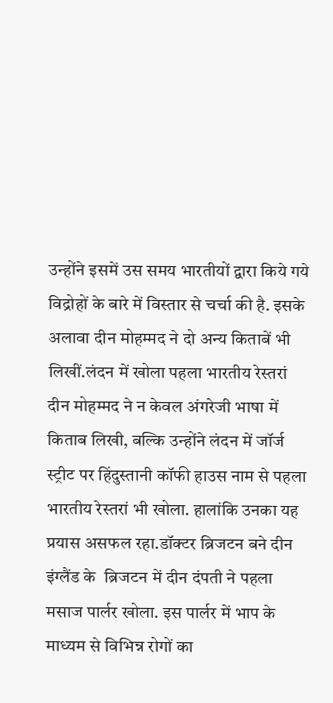उन्होंने इसमें उस समय भारतीयों द्वारा किये गये विद्रोहों के बारे में विस्तार से चर्चा की है. इसके अलावा दीन मोहम्मद ने दो अन्य किताबें भी लिखीं.लंदन में खोला पहला भारतीय रेस्तरां दीन मोहम्मद ने न केवल अंगरेजी भाषा में किताब लिखी, बल्कि उन्होंने लंदन में जॉर्ज स्ट्रीट पर हिंदुस्तानी कॉफी हाउस नाम से पहला भारतीय रेस्तरां भी खोला. हालांकि उनका यह प्रयास असफल रहा.डॉक्टर ब्रिजटन बने दीन इंग्लैंड के  ब्रिजटन में दीन दंपती ने पहला मसाज पार्लर खोला. इस पार्लर में भाप के माध्यम से विभिन्न रोगों का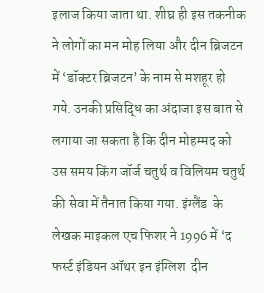इलाज किया जाता था. शीघ्र ही इस तकनीक ने लोगों का मन मोह लिया और दीन ब्रिजटन में ‘डॉक्टर ब्रिजटन’ के नाम से मशहूर हो गये. उनकी प्रसिद्धि का अंदाजा इस बात से लगाया जा सकता है कि दीन मोहम्मद को उस समय किंग जॉर्ज चतुर्थ व विलियम चतुर्थ की सेवा में तैनात किया गया. इंग्लैंड  के लेखक माइकल एच फिशर ने 1996 में ‘द फर्स्ट इंडियन ऑथर इन इंग्लिश  दीन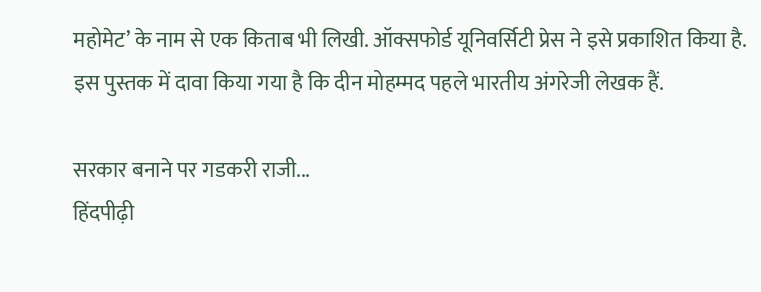महोमेट’ के नाम से एक किताब भी लिखी. ऑक्सफोर्ड यूनिवर्सिटी प्रेस ने इसे प्रकाशित किया है. इस पुस्तक में दावा किया गया है कि दीन मोहम्मद पहले भारतीय अंगरेजी लेखक हैं.

सरकार बनाने पर गडकरी राजी...
हिंदपीढ़ी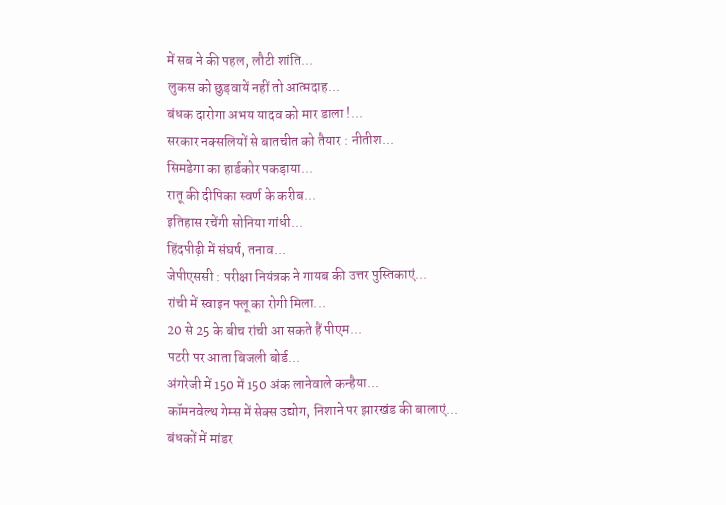में सब ने की पहल, लौटी शांति...
लुकस को छुड़वायें नहीं तो आत्मदाह...
बंधक दारोगा अभय यादव को मार डाला !...
सरकार नक्सलियों से बातचीत को तैयार : नीतीश...
सिमडेगा का हार्डकोर पकड़ाया...
रातू की दीपिका स्वर्ण के करीब...
इतिहास रचेंगी सोनिया गांधी...
हिंदपीढ़ी में संघर्ष, तनाव...
जेपीएससी : परीक्षा नियंत्रक ने गायब की उत्तर पुस्तिकाएं...
रांची में स्वाइन फ्लू का रोगी मिला...
20 से 25 के बीच रांची आ सकते हैं पीएम...
पटरी पर आता बिजली बोर्ड...
अंगरेजी में 150 में 150 अंक लानेवाले कन्हैया...
कॉमनवेल्थ गेम्स में सेक्स उद्योग, निशाने पर झारखंड की बालाएं...
बंधकों में मांडर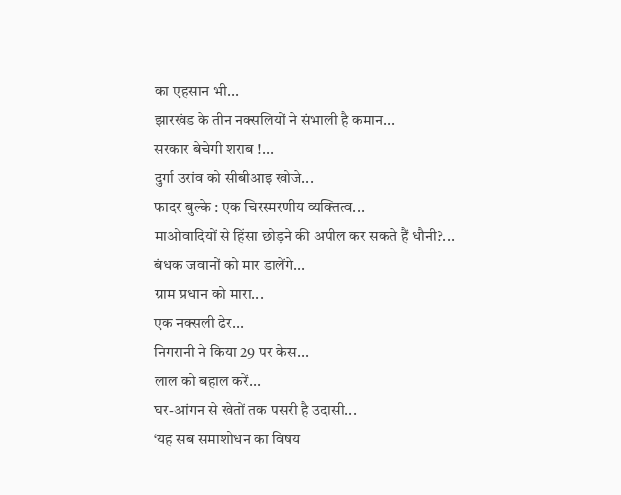का एहसान भी...
झारखंड के तीन नक्सलियों ने संभाली है कमान...
सरकार बेचेगी शराब !...
दुर्गा उरांव को सीबीआइ खोजे...
फादर बुल्के : एक चिरस्मरणीय व्यक्तित्व...
माओवादियों से हिंसा छोड़ने की अपील कर सकते हैं धौनी?...
बंधक जवानों को मार डालेंगे...
ग्राम प्रधान को मारा...
एक नक्सली ढेर...
निगरानी ने किया 29 पर केस...
लाल को बहाल करें...
घर-आंगन से खेतों तक पसरी है उदासी...
‘यह सब समाशोधन का विषय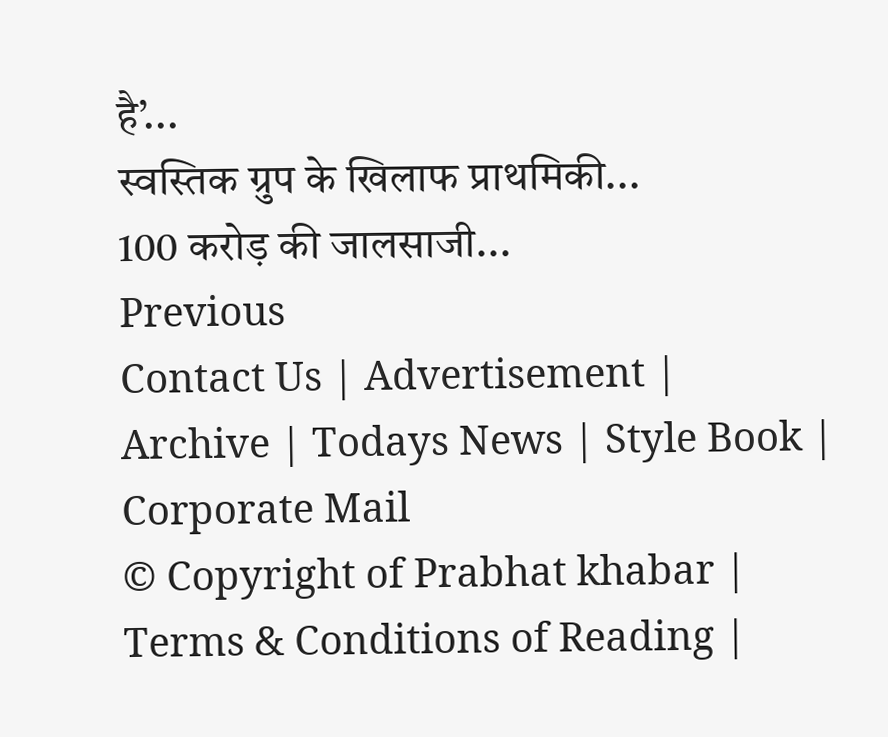है’...
स्वस्तिक ग्रुप के खिलाफ प्राथमिकी...
100 करोड़ की जालसाजी...
Previous
Contact Us | Advertisement | Archive | Todays News | Style Book | Corporate Mail
© Copyright of Prabhat khabar | Terms & Conditions of Reading |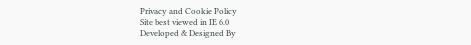Privacy and Cookie Policy
Site best viewed in IE 6.0
Developed & Designed By